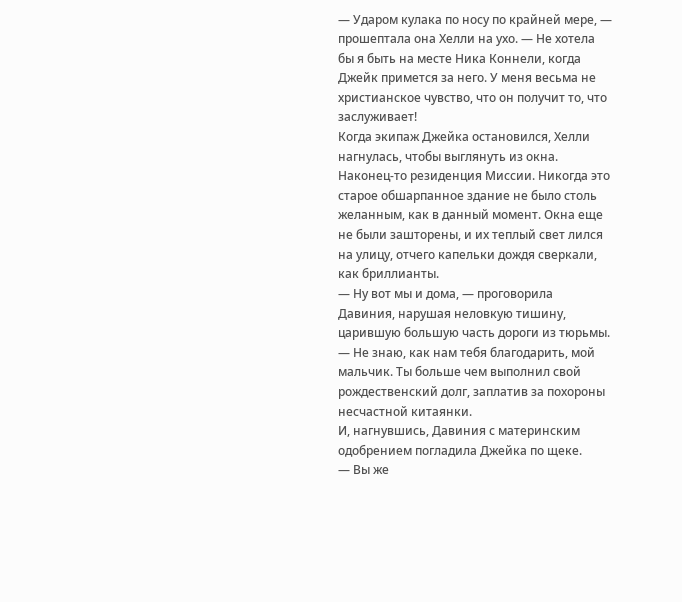— Ударом кулака по носу по крайней мере, — прошептала она Хелли на ухо. — Не хотела бы я быть на месте Ника Коннели, когда Джейк примется за него. У меня весьма не христианское чувство, что он получит то, что заслуживает!
Когда экипаж Джейка остановился, Хелли нагнулась, чтобы выглянуть из окна. Наконец-то резиденция Миссии. Никогда это старое обшарпанное здание не было столь желанным, как в данный момент. Окна еще не были зашторены, и их теплый свет лился на улицу, отчего капельки дождя сверкали, как бриллианты.
— Ну вот мы и дома, — проговорила Давиния, нарушая неловкую тишину, царившую большую часть дороги из тюрьмы. — Не знаю, как нам тебя благодарить, мой мальчик. Ты больше чем выполнил свой рождественский долг, заплатив за похороны несчастной китаянки.
И, нагнувшись, Давиния с материнским одобрением погладила Джейка по щеке.
— Вы же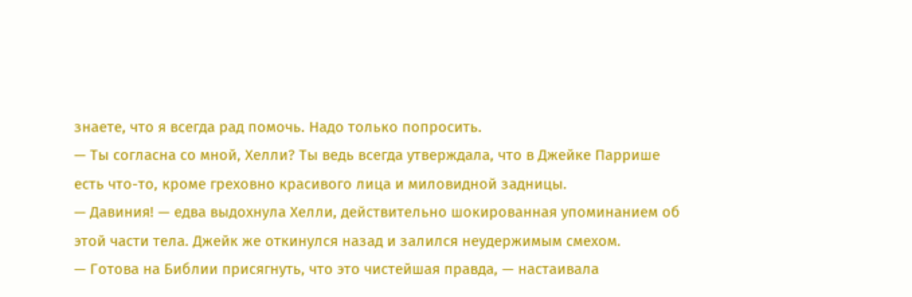знаете, что я всегда рад помочь. Надо только попросить.
— Ты согласна со мной, Хелли? Ты ведь всегда утверждала, что в Джейке Паррише есть что-то, кроме греховно красивого лица и миловидной задницы.
— Давиния! — едва выдохнула Хелли, действительно шокированная упоминанием об этой части тела. Джейк же откинулся назад и залился неудержимым смехом.
— Готова на Библии присягнуть, что это чистейшая правда, — настаивала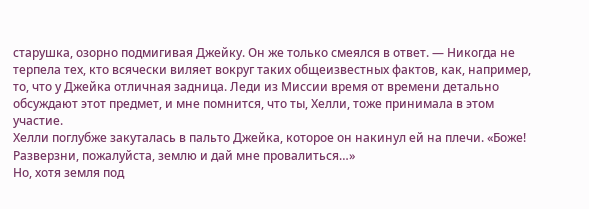старушка, озорно подмигивая Джейку. Он же только смеялся в ответ. — Никогда не терпела тех, кто всячески виляет вокруг таких общеизвестных фактов, как, например, то, что у Джейка отличная задница. Леди из Миссии время от времени детально обсуждают этот предмет, и мне помнится, что ты, Хелли, тоже принимала в этом участие.
Хелли поглубже закуталась в пальто Джейка, которое он накинул ей на плечи. «Боже! Разверзни, пожалуйста, землю и дай мне провалиться…»
Но, хотя земля под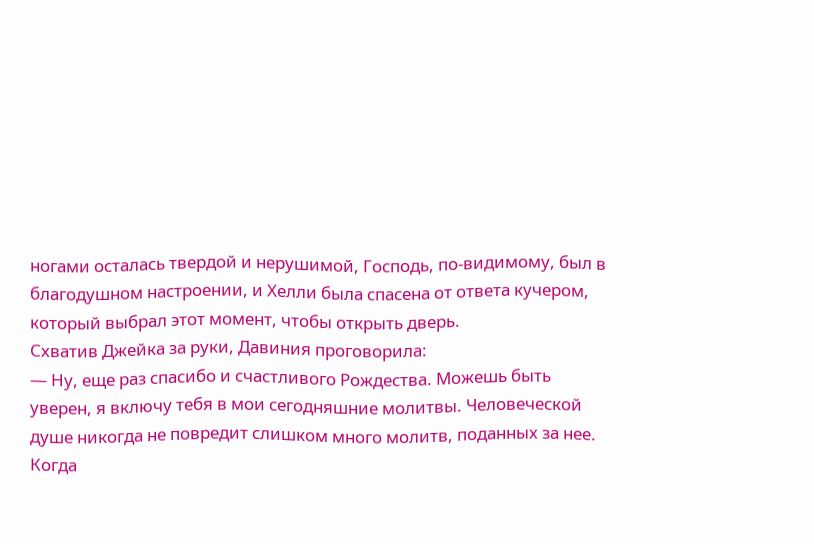ногами осталась твердой и нерушимой, Господь, по-видимому, был в благодушном настроении, и Хелли была спасена от ответа кучером, который выбрал этот момент, чтобы открыть дверь.
Схватив Джейка за руки, Давиния проговорила:
— Ну, еще раз спасибо и счастливого Рождества. Можешь быть уверен, я включу тебя в мои сегодняшние молитвы. Человеческой душе никогда не повредит слишком много молитв, поданных за нее.
Когда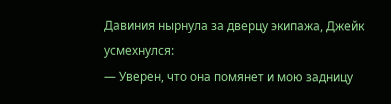Давиния нырнула за дверцу экипажа, Джейк усмехнулся:
— Уверен, что она помянет и мою задницу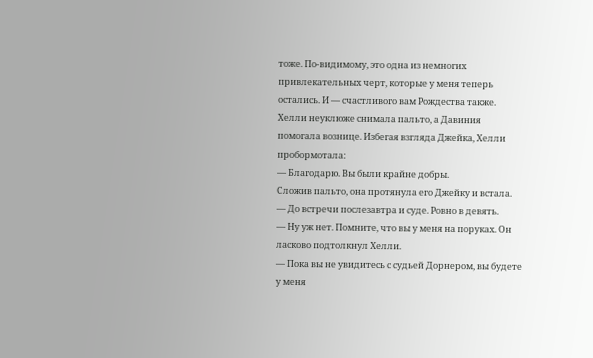тоже. По-видимому, это одна из немногих привлекательных черт, которые у меня теперь остались. И — счастливого вам Рождества также.
Хелли неуклюже снимала пальто, а Давиния помогала вознице. Избегая взгляда Джейка, Хелли пробормотала:
— Благодарю. Вы были крайне добры.
Сложив пальто, она протянула его Джейку и встала.
— До встречи послезавтра и суде. Ровно в девять.
— Ну уж нет. Помните, что вы у меня на поруках. Он ласково подтолкнул Хелли.
— Пока вы не увидитесь с судьей Дорнером, вы будете у меня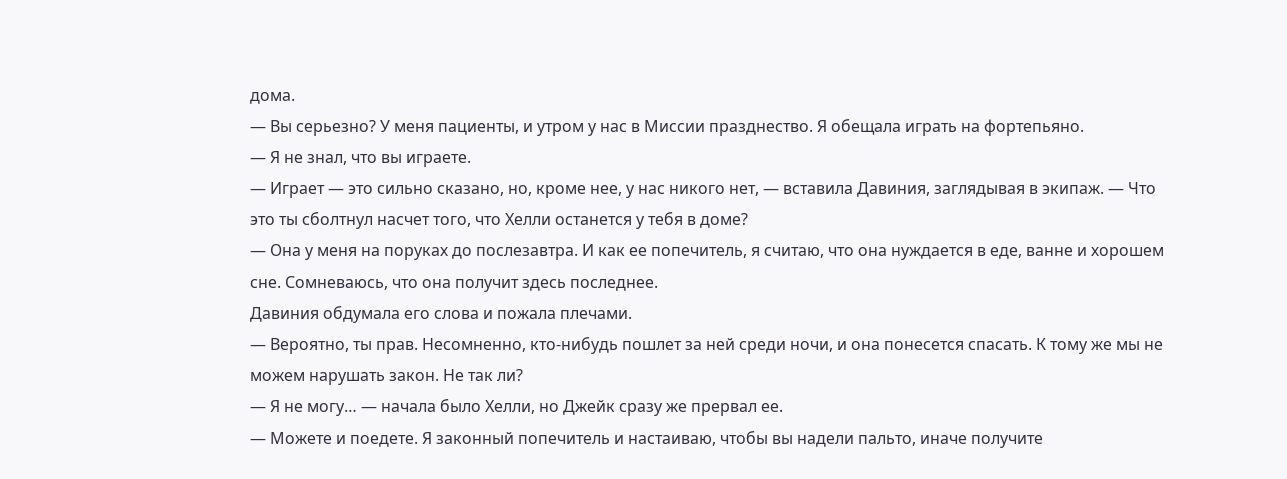дома.
— Вы серьезно? У меня пациенты, и утром у нас в Миссии празднество. Я обещала играть на фортепьяно.
— Я не знал, что вы играете.
— Играет — это сильно сказано, но, кроме нее, у нас никого нет, — вставила Давиния, заглядывая в экипаж. — Что это ты сболтнул насчет того, что Хелли останется у тебя в доме?
— Она у меня на поруках до послезавтра. И как ее попечитель, я считаю, что она нуждается в еде, ванне и хорошем сне. Сомневаюсь, что она получит здесь последнее.
Давиния обдумала его слова и пожала плечами.
— Вероятно, ты прав. Несомненно, кто-нибудь пошлет за ней среди ночи, и она понесется спасать. К тому же мы не можем нарушать закон. Не так ли?
— Я не могу… — начала было Хелли, но Джейк сразу же прервал ее.
— Можете и поедете. Я законный попечитель и настаиваю, чтобы вы надели пальто, иначе получите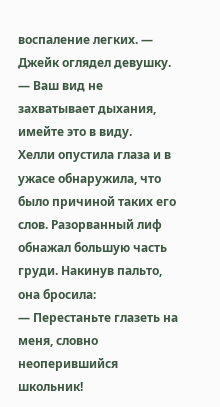воспаление легких. — Джейк оглядел девушку. — Ваш вид не захватывает дыхания, имейте это в виду.
Хелли опустила глаза и в ужасе обнаружила, что было причиной таких его слов. Разорванный лиф обнажал большую часть груди. Накинув пальто, она бросила:
— Перестаньте глазеть на меня, словно неоперившийся школьник!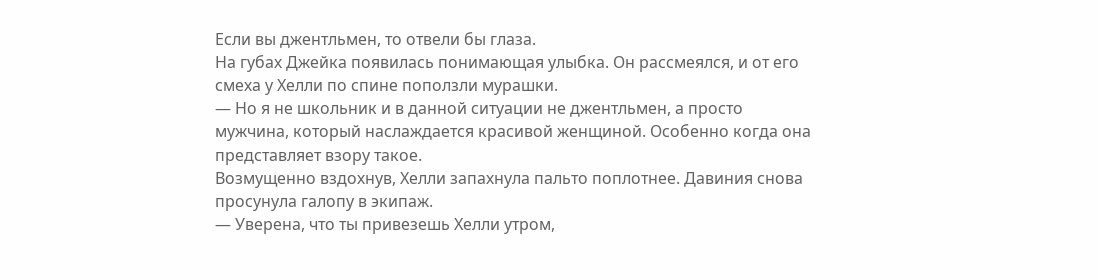Если вы джентльмен, то отвели бы глаза.
На губах Джейка появилась понимающая улыбка. Он рассмеялся, и от его смеха у Хелли по спине поползли мурашки.
— Но я не школьник и в данной ситуации не джентльмен, а просто мужчина, который наслаждается красивой женщиной. Особенно когда она представляет взору такое.
Возмущенно вздохнув, Хелли запахнула пальто поплотнее. Давиния снова просунула галопу в экипаж.
— Уверена, что ты привезешь Хелли утром,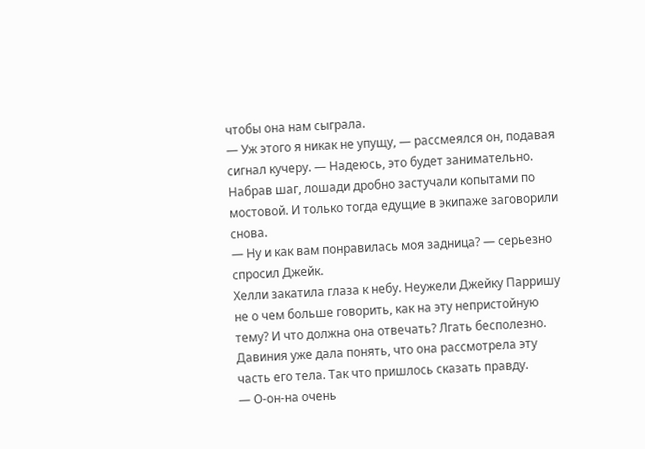чтобы она нам сыграла.
— Уж этого я никак не упущу, — рассмеялся он, подавая сигнал кучеру. — Надеюсь, это будет занимательно.
Набрав шаг, лошади дробно застучали копытами по мостовой. И только тогда едущие в экипаже заговорили снова.
— Ну и как вам понравилась моя задница? — серьезно спросил Джейк.
Хелли закатила глаза к небу. Неужели Джейку Парришу не о чем больше говорить, как на эту непристойную тему? И что должна она отвечать? Лгать бесполезно. Давиния уже дала понять, что она рассмотрела эту часть его тела. Так что пришлось сказать правду.
— О-он-на очень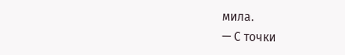мила.
— С точки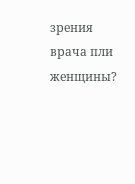зрения врача пли женщины?